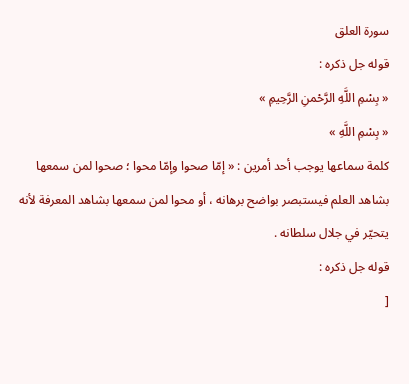سورة العلق
قوله جل ذكره :
« بِسْمِ اللَّهِ الرَّحْمنِ الرَّحِيمِ »
« بِسْمِ اللَّهِ »
كلمة سماعها يوجب أحد أمرين : « إمّا صحوا وإمّا محوا ؛ صحوا لمن سمعها بشاهد العلم فيستبصر بواضح برهانه ، أو محوا لمن سمعها بشاهد المعرفة لأنه يتحيّر في جلال سلطانه .
قوله جل ذكره :
[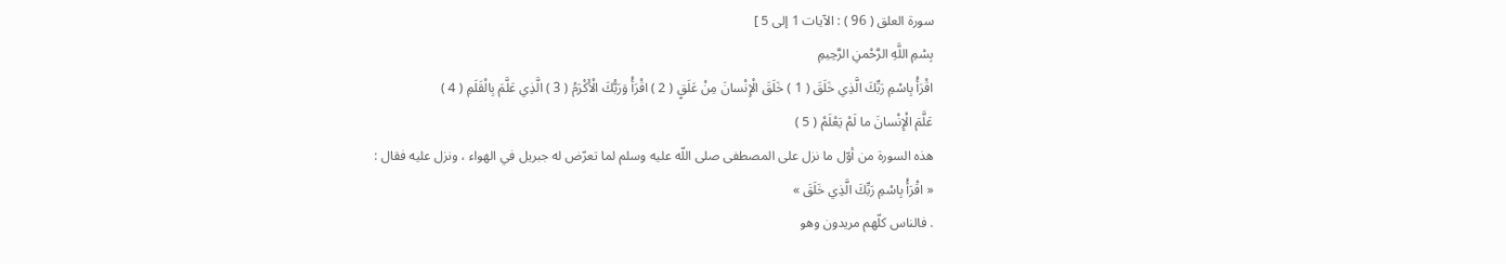سورة العلق ( 96 ) : الآيات 1 إلى 5 ]
بِسْمِ اللَّهِ الرَّحْمنِ الرَّحِيمِ
اقْرَأْ بِاسْمِ رَبِّكَ الَّذِي خَلَقَ ( 1 ) خَلَقَ الْإِنْسانَ مِنْ عَلَقٍ ( 2 ) اقْرَأْ وَرَبُّكَ الْأَكْرَمُ ( 3 ) الَّذِي عَلَّمَ بِالْقَلَمِ ( 4 )
عَلَّمَ الْإِنْسانَ ما لَمْ يَعْلَمْ ( 5 )
هذه السورة من أوّل ما نزل على المصطفى صلى اللّه عليه وسلم لما تعرّض له جبريل في الهواء ، ونزل عليه فقال :
« اقْرَأْ بِاسْمِ رَبِّكَ الَّذِي خَلَقَ »
. فالناس كلّهم مريدون وهو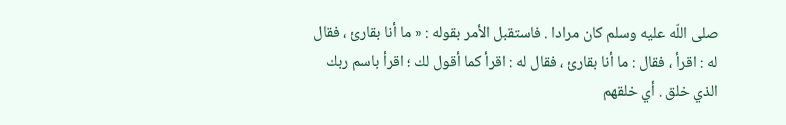صلى اللّه عليه وسلم كان مرادا . فاستقبل الأمر بقوله : « ما أنا بقارئ ، فقال له : اقرأ ، فقال : ما أنا بقارئ ، فقال له : اقرأ كما أقول لك ؛ اقرأ باسم ربك الذي خلق . أي خلقهم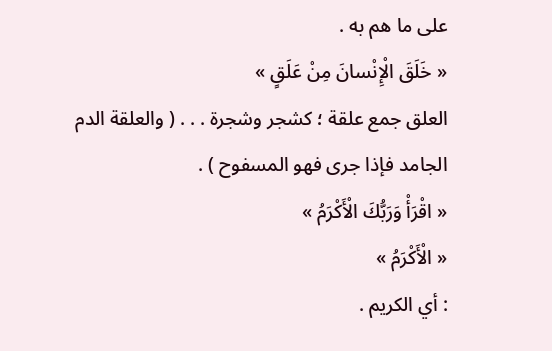على ما هم به .
« خَلَقَ الْإِنْسانَ مِنْ عَلَقٍ »
العلق جمع علقة ؛ كشجر وشجرة . . . ( والعلقة الدم الجامد فإذا جرى فهو المسفوح ) .
« اقْرَأْ وَرَبُّكَ الْأَكْرَمُ »
« الْأَكْرَمُ »
: أي الكريم .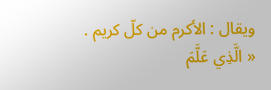ويقال : الأكرم من كلّ كريم .
« الَّذِي عَلَّمَ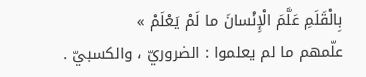بِالْقَلَمِ عَلَّمَ الْإِنْسانَ ما لَمْ يَعْلَمْ »
علّمهم ما لم يعلموا : الضروريّ ، والكسبيّ .